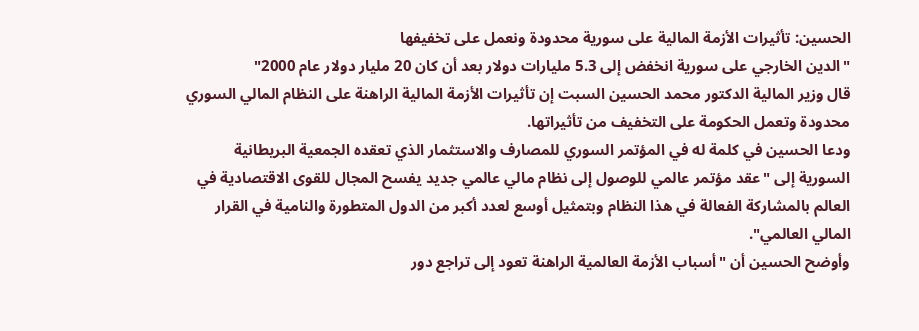الحسين: تأثيرات الأزمة المالية على سورية محدودة ونعمل على تخفيفها
"الدين الخارجي على سورية انخفض إلى 5.3 مليارات دولار بعد أن كان 20 مليار دولار عام 2000"
قال وزير المالية الدكتور محمد الحسين السبت إن تأثيرات الأزمة المالية الراهنة على النظام المالي السوري محدودة وتعمل الحكومة على التخفيف من تأثيراتها.
ودعا الحسين في كلمة له في المؤتمر السوري للمصارف والاستثمار الذي تعقده الجمعية البريطانية السورية إلى "عقد مؤتمر عالمي للوصول إلى نظام مالي عالمي جديد يفسح المجال للقوى الاقتصادية في العالم بالمشاركة الفعالة في هذا النظام وبتمثيل أوسع لعدد أكبر من الدول المتطورة والنامية في القرار المالي العالمي".
وأوضح الحسين أن "أسباب الأزمة العالمية الراهنة تعود إلى تراجع دور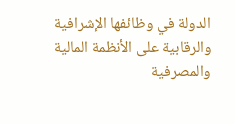الدولة في وظائفها الإشرافية والرقابية على الأنظمة المالية والمصرفية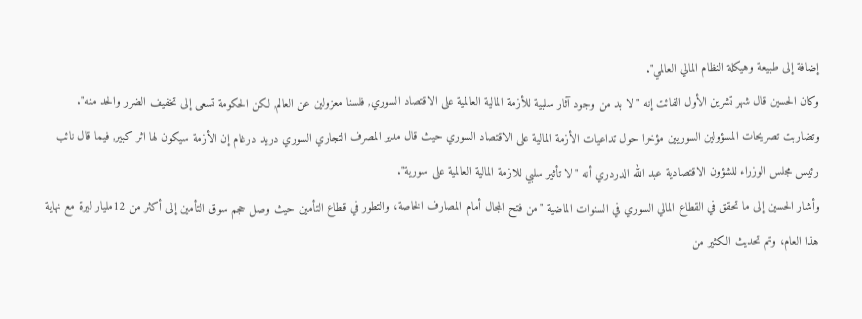إضافة إلى طبيعة وهيكلة النظام المالي العالمي".
وكان الحسين قال شهر تشرين الأول الفائت إنه "لا بد من وجود آثار سلبية للأزمة المالية العالمية على الاقتصاد السوري, فلسنا معزولين عن العالم, لكن الحكومة تسعى إلى تخفيف الضرر والحد منه".
وتضاربت تصريحات المسؤولين السوريين مؤخرا حول تداعيات الأزمة المالية على الاقتصاد السوري حيث قال مدير المصرف التجاري السوري دريد درغام إن الأزمة سيكون لها اثر كبير, فيما قال نائب رئيس مجلس الوزراء للشؤون الاقتصادية عبد الله الدردري أنه "لا تأثير سلبي للازمة المالية العالمية على سورية".
وأشار الحسين إلى ما تحقق في القطاع المالي السوري في السنوات الماضية "من فتح المجال أمام المصارف الخاصة، والتطور في قطاع التأمين حيث وصل حجم سوق التأمين إلى أكثر من 12مليار ليرة مع نهاية هذا العام، وتم تحديث الكثير من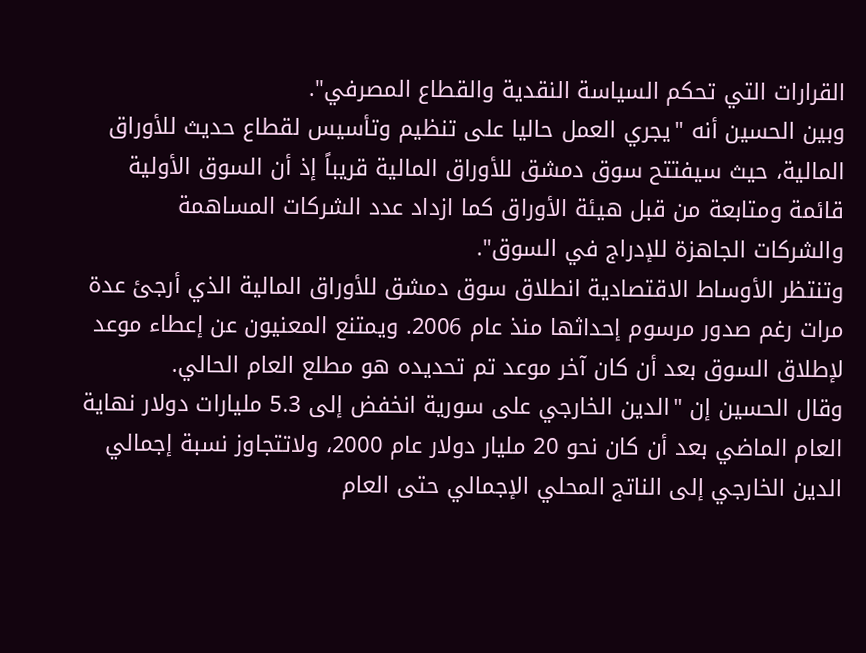القرارات التي تحكم السياسة النقدية والقطاع المصرفي".
وبين الحسين أنه "يجري العمل حاليا على تنظيم وتأسيس لقطاع حديث للأوراق المالية، حيث سيفتتح سوق دمشق للأوراق المالية قريباً إذ أن السوق الأولية قائمة ومتابعة من قبل هيئة الأوراق كما ازداد عدد الشركات المساهمة والشركات الجاهزة للإدراج في السوق".
وتنتظر الأوساط الاقتصادية انطلاق سوق دمشق للأوراق المالية الذي أرجئ عدة مرات رغم صدور مرسوم إحداثها منذ عام 2006. ويمتنع المعنيون عن إعطاء موعد لإطلاق السوق بعد أن كان آخر موعد تم تحديده هو مطلع العام الحالي.
وقال الحسين إن "الدين الخارجي على سورية انخفض إلى 5.3 مليارات دولار نهاية العام الماضي بعد أن كان نحو 20 مليار دولار عام 2000، ولاتتجاوز نسبة إجمالي الدين الخارجي إلى الناتج المحلي الإجمالي حتى العام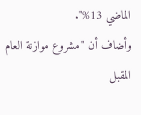الماضي 13%".
وأضاف أن "مشروع موازنة العام المقبل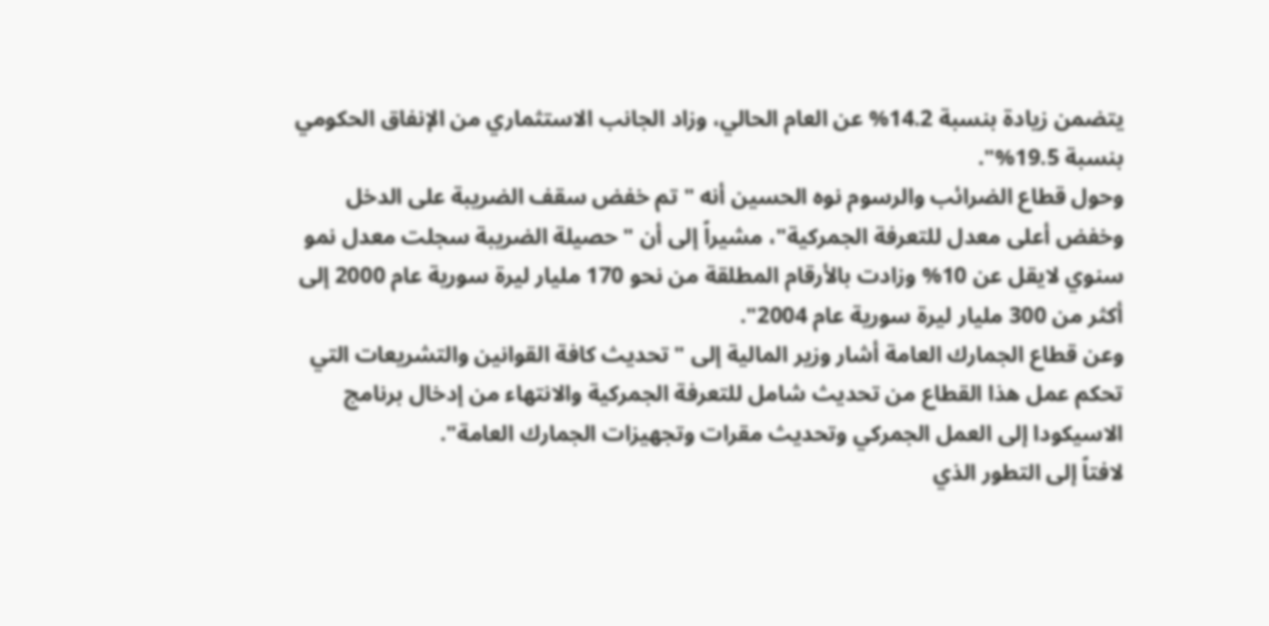يتضمن زيادة بنسبة 14.2% عن العام الحالي، وزاد الجانب الاستثماري من الإنفاق الحكومي بنسبة 19.5%".
وحول قطاع الضرائب والرسوم نوه الحسين أنه "تم خفض سقف الضريبة على الدخل وخفض أعلى معدل للتعرفة الجمركية"، مشيراً إلى أن "حصيلة الضريبة سجلت معدل نمو سنوي لايقل عن 10% وزادت بالأرقام المطلقة من نحو 170 مليار ليرة سورية عام 2000 إلى أكثر من 300 مليار ليرة سورية عام 2004".
وعن قطاع الجمارك العامة أشار وزير المالية إلى "تحديث كافة القوانين والتشريعات التي تحكم عمل هذا القطاع من تحديث شامل للتعرفة الجمركية والانتهاء من إدخال برنامج الاسيكودا إلى العمل الجمركي وتحديث مقرات وتجهيزات الجمارك العامة".
لافتاً إلى التطور الذي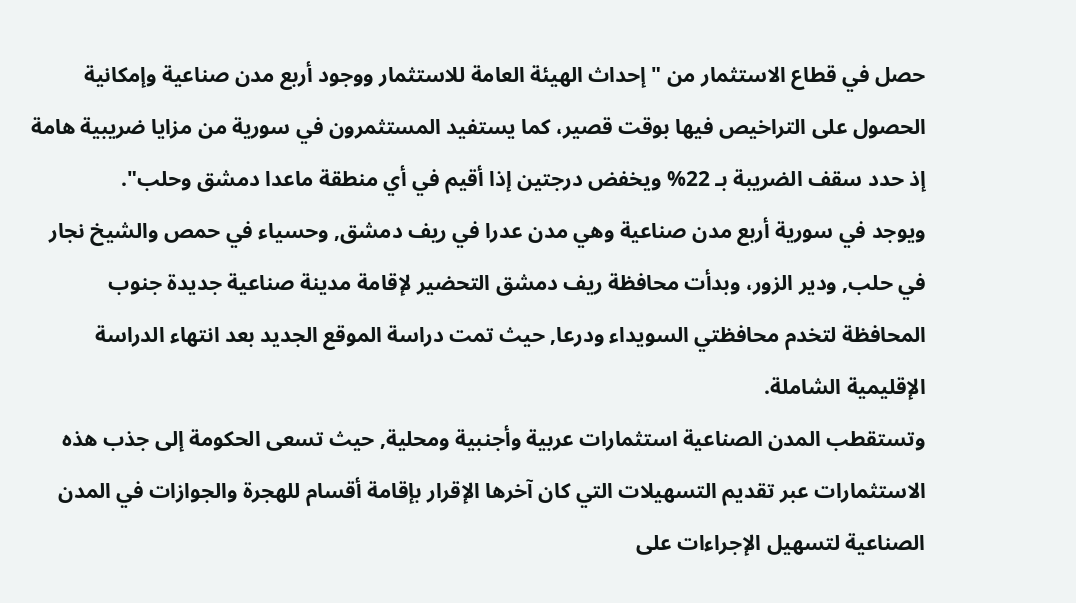حصل في قطاع الاستثمار من "إحداث الهيئة العامة للاستثمار ووجود أربع مدن صناعية وإمكانية الحصول على التراخيص فيها بوقت قصير، كما يستفيد المستثمرون في سورية من مزايا ضريبية هامة إذ حدد سقف الضريبة بـ 22% ويخفض درجتين إذا أقيم في أي منطقة ماعدا دمشق وحلب".
ويوجد في سورية أربع مدن صناعية وهي مدن عدرا في ريف دمشق, وحسياء في حمص والشيخ نجار في حلب, ودير الزور، وبدأت محافظة ريف دمشق التحضير لإقامة مدينة صناعية جديدة جنوب المحافظة لتخدم محافظتي السويداء ودرعا, حيث تمت دراسة الموقع الجديد بعد انتهاء الدراسة الإقليمية الشاملة.
وتستقطب المدن الصناعية استثمارات عربية وأجنبية ومحلية, حيث تسعى الحكومة إلى جذب هذه الاستثمارات عبر تقديم التسهيلات التي كان آخرها الإقرار بإقامة أقسام للهجرة والجوازات في المدن الصناعية لتسهيل الإجراءات على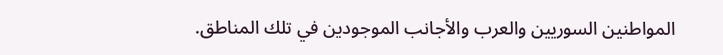المواطنين السوريين والعرب والأجانب الموجودين في تلك المناطق.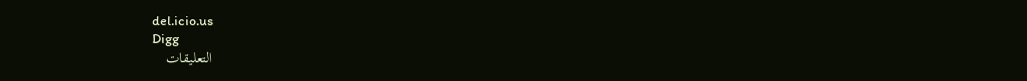del.icio.us
Digg
التعليقات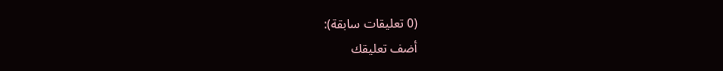(0 تعليقات سابقة):
أضف تعليقك